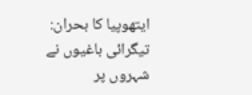ایتھوپیا کا بحران: تیگرائی باغیوں نے شہروں پر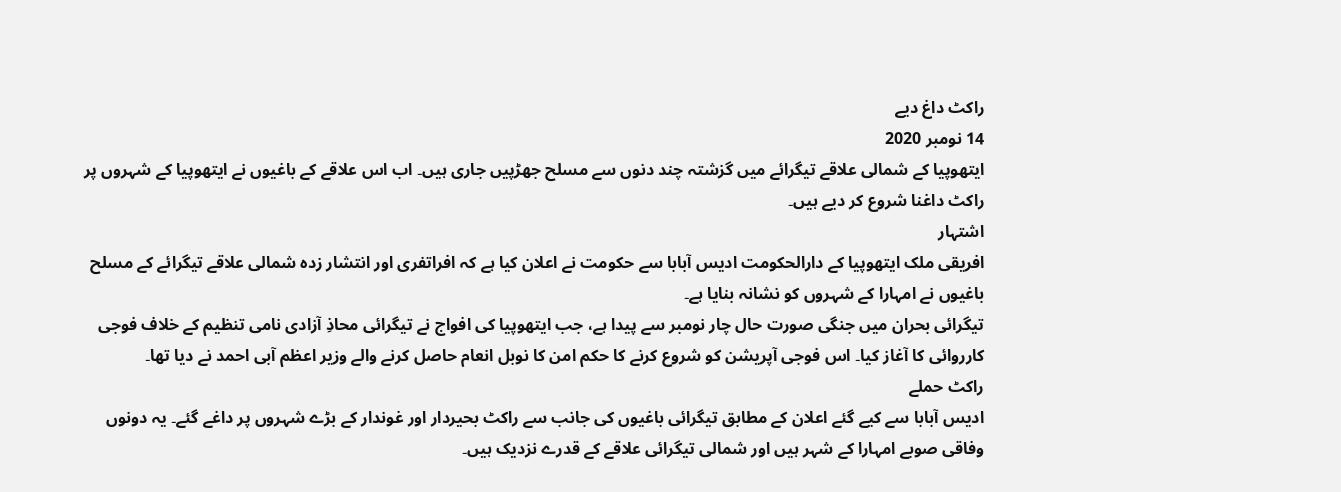راکٹ داغ دیے
14 نومبر 2020
ایتھوپیا کے شمالی علاقے تیگرائے میں گزشتہ چند دنوں سے مسلح جھڑپیں جاری ہیں۔ اب اس علاقے کے باغیوں نے ایتھوپیا کے شہروں پر راکٹ داغنا شروع کر دیے ہیں۔
اشتہار
افریقی ملک ایتھوپیا کے دارالحکومت ادیس آبابا سے حکومت نے اعلان کیا ہے کہ افراتفری اور انتشار زدہ شمالی علاقے تیگرائے کے مسلح باغیوں نے امہارا کے شہروں کو نشانہ بنایا ہے۔
تیگرائی بحران میں جنگی صورت حال چار نومبر سے پیدا ہے، جب ایتھوپیا کی افواج نے تیگرائی محاذِ آزادی نامی تنظیم کے خلاف فوجی کارروائی کا آغاز کیا۔ اس فوجی آپریشن کو شروع کرنے کا حکم امن کا نوبل انعام حاصل کرنے والے وزیر اعظم آبی احمد نے دیا تھا۔
راکٹ حملے
ادیس آبابا سے کیے گئے اعلان کے مطابق تیگرائی باغیوں کی جانب سے راکٹ بحیردار اور غوندار کے بڑے شہروں پر داغے گئے۔ یہ دونوں وفاقی صوبے امہارا کے شہر ہیں اور شمالی تیگرائی علاقے کے قدرے نزدیک ہیں۔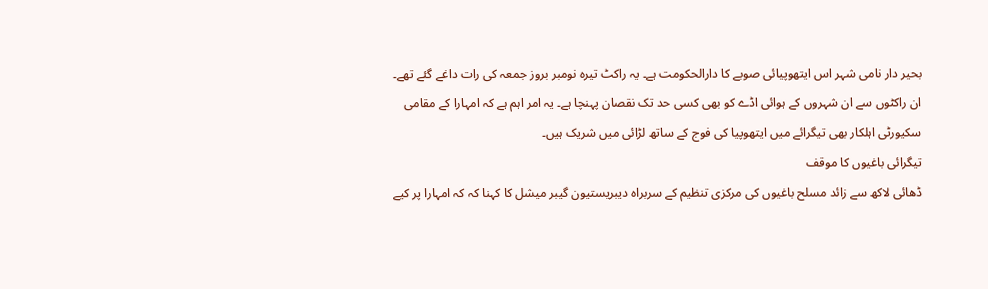بحیر دار نامی شہر اس ایتھوپیائی صوبے کا دارالحکومت ہے۔ یہ راکٹ تیرہ نومبر بروز جمعہ کی رات داغے گئے تھے۔ ان راکٹوں سے ان شہروں کے ہوائی اڈے کو بھی کسی حد تک نقصان پہنچا ہے۔ یہ امر اہم ہے کہ امہارا کے مقامی سکیورٹی اہلکار بھی تیگرائے میں ایتھوپیا کی فوج کے ساتھ لڑائی میں شریک ہیں۔
تیگرائی باغیوں کا موقف
ڈھائی لاکھ سے زائد مسلح باغیوں کی مرکزی تنظیم کے سربراہ دیبریستیون گیبر میشل کا کہنا کہ کہ امہارا پر کیے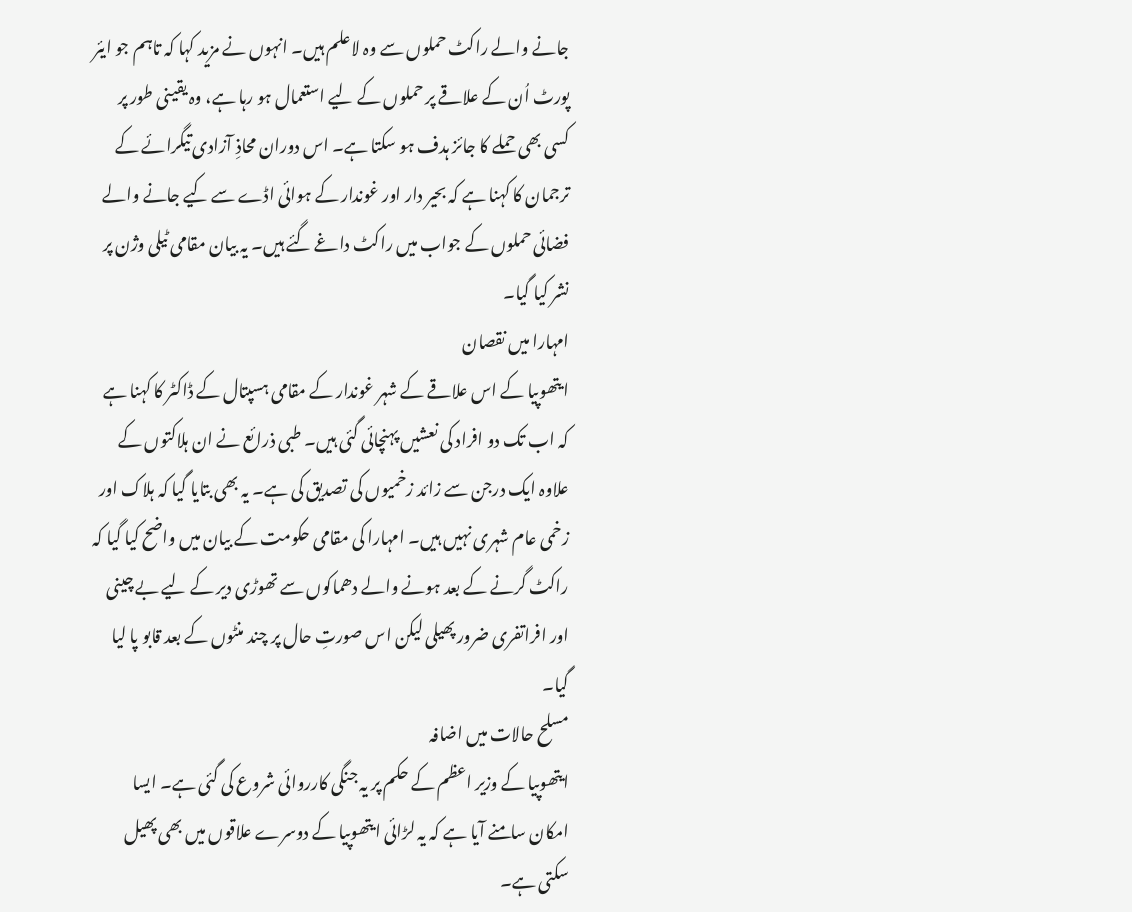جانے والے راکٹ حملوں سے وہ لاعلم ہیں۔ انہوں نے مزید کہا کہ تاہم جو ایئر پورٹ اُن کے علاقے پر حملوں کے لیے استعمال ہو رہا ہے، وہ یقینی طور پر کسی بھی حملے کا جائز ہدف ہو سکتا ہے۔ اس دوران محاذِ آزادی تیگرائے کے ترجمان کا کہنا ہے کہ بحیر دار اور غوندار کے ہوائی اڈے سے کیے جانے والے فضائی حملوں کے جواب میں راکٹ داغے گئے ہیں۔ یہ بیان مقامی ٹیلی وژن پر نشر کیا گیا۔
امہارا میں نقصان
ایتھوپیا کے اس علاقے کے شہر غوندار کے مقامی ہسپتال کے ڈاکٹر کا کہنا ہے کہ اب تک دو افراد کی نعشیں پہنچائی گئی ہیں۔ طبی ذرائع نے ان ہلاکتوں کے علاوہ ایک درجن سے زائد زخمیوں کی تصدیق کی ہے۔ یہ بھی بتایا گیا کہ ہلاک اور زخمی عام شہری نہیں ہیں۔ امہارا کی مقامی حکومت کے بیان میں واضح کیا گیا کہ راکٹ گرنے کے بعد ہونے والے دھماکوں سے تھوڑی دیر کے لیے بے چینی اور افراتفری ضرور پھیلی لیکن اس صورتِ حال پر چند منٹوں کے بعد قابو پا لیا گیا۔
مسلح حالات میں اضافہ
ایتھوپیا کے وزیر اعظم کے حکم پر یہ جنگی کارروائی شروع کی گئی ہے۔ ایسا امکان سامنے آیا ہے کہ یہ لڑائی ایتھوپیا کے دوسرے علاقوں میں بھی پھیل سکتی ہے۔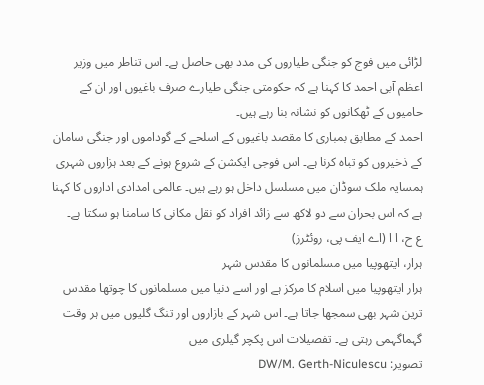لڑائی میں فوج کو جنگی طیاروں کی مدد بھی حاصل ہے۔ اس تناطر میں وزیر اعظم آبی احمد کا کہنا ہے کہ حکومتی جنگی طیارے صرف باغیوں اور ان کے حامیوں کے ٹھکانوں کو نشانہ بنا رہے ہیں۔
احمد کے مطابق بمباری کا مقصد باغیوں کے اسلحے کے گوداموں اور جنگی سامان کے ذخیروں کو تباہ کرنا ہے۔ اس فوجی ایکشن کے شروع ہونے کے بعد ہزاروں شہری ہمسایہ ملک سوڈان میں مسلسل داخل ہو رہے ہیں۔ عالمی امدادی اداروں کا کہنا ہے کہ اس بحران سے دو لاکھ سے زائد افراد کو نقل مکانی کا سامنا ہو سکتا ہے۔
ع ح، ا ا (اے ایف پی، روئٹرز)
ہرار، ایتھوپیا میں مسلمانوں کا مقدس شہر
ہرار ایتھوپیا میں اسلام کا مرکز ہے اور اسے دنیا میں مسلمانوں کا چوتھا مقدس ترین شہر بھی سمجھا جاتا ہے۔ اس شہر کے بازاروں اور تنگ گلیوں میں ہر وقت گہماگہمی رہتی ہے۔ تفصیلات اس پکچر گیلری میں
تصویر: DW/M. Gerth-Niculescu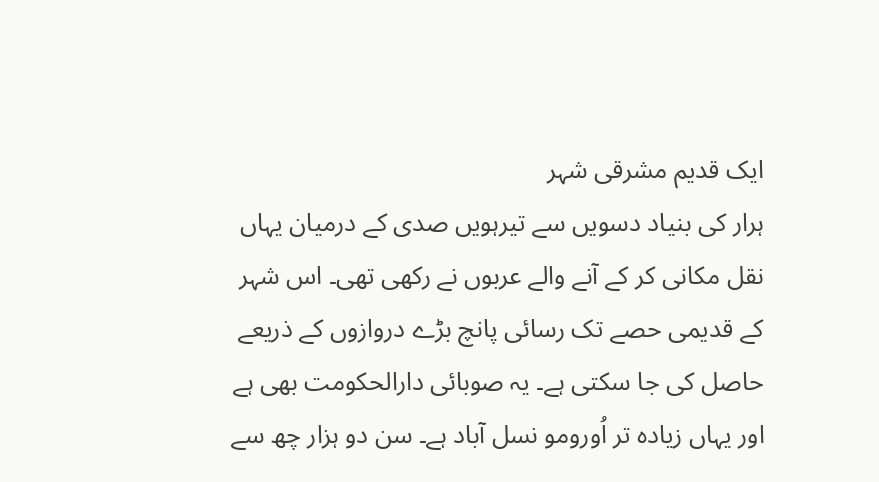ایک قدیم مشرقی شہر
ہرار کی بنیاد دسویں سے تیرہویں صدی کے درمیان یہاں نقل مکانی کر کے آنے والے عربوں نے رکھی تھی۔ اس شہر کے قدیمی حصے تک رسائی پانچ بڑے دروازوں کے ذریعے حاصل کی جا سکتی ہے۔ یہ صوبائی دارالحکومت بھی ہے اور یہاں زیادہ تر اُورومو نسل آباد ہے۔ سن دو ہزار چھ سے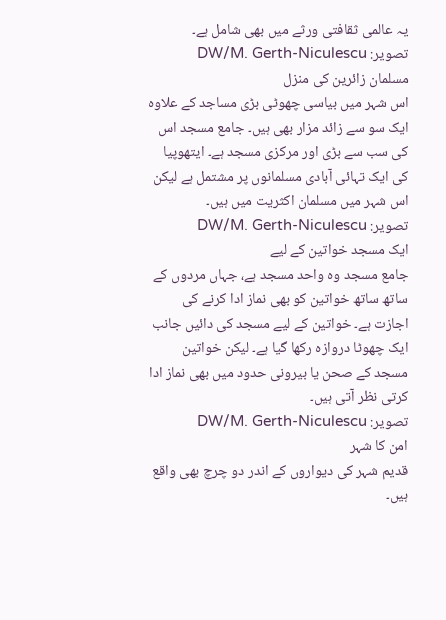یہ عالمی ثقافتی ورثے میں بھی شامل ہے۔
تصویر: DW/M. Gerth-Niculescu
مسلمان زائرین کی منزل
اس شہر میں بیاسی چھوٹی بڑی مساجد کے علاوہ ایک سو سے زائد مزار بھی ہیں۔ جامع مسجد اس کی سب سے بڑی اور مرکزی مسجد ہے۔ ایتھوپیا کی ایک تہائی آبادی مسلمانوں پر مشتمل ہے لیکن اس شہر میں مسلمان اکثریت میں ہیں۔
تصویر: DW/M. Gerth-Niculescu
ایک مسجد خواتین کے لیے
جامع مسجد وہ واحد مسجد ہے، جہاں مردوں کے ساتھ ساتھ خواتین کو بھی نماز ادا کرنے کی اجازت ہے۔ خواتین کے لیے مسجد کی دائیں جانب ایک چھوٹا دروازہ رکھا گیا ہے۔ لیکن خواتین مسجد کے صحن یا بیرونی حدود میں بھی نماز ادا کرتی نظر آتی ہیں۔
تصویر: DW/M. Gerth-Niculescu
امن کا شہر
قدیم شہر کی دیواروں کے اندر دو چرچ بھی واقع ہیں۔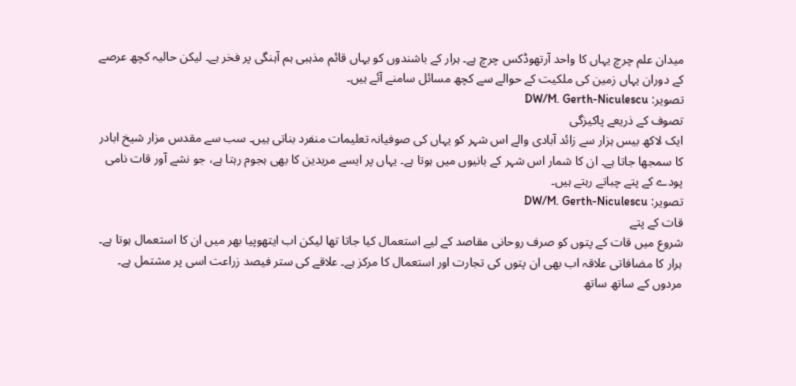میدان علم چرچ یہاں کا واحد آرتھوڈکس چرچ ہے۔ ہرار کے باشندوں کو یہاں قائم مذہبی ہم آہنگی پر فخر ہے۔ لیکن حالیہ کچھ عرصے کے دوران یہاں زمین کی ملکیت کے حوالے سے کچھ مسائل سامنے آئے ہیں۔
تصویر: DW/M. Gerth-Niculescu
تصوف کے ذریعے پاکیزگی
ایک لاکھ بیس ہزار سے زائد آبادی والے اس شہر کو یہاں کی صوفیانہ تعلیمات منفرد بناتی ہیں۔ سب سے مقدس مزار شیخ ابادر کا سمجھا جاتا ہے۔ ان کا شمار اس شہر کے بانیوں میں ہوتا ہے۔ یہاں پر ایسے مریدین کا بھی ہجوم رہتا ہے، جو نشے آور قات نامی پودے کے پتے چباتے رہتے ہیں۔
تصویر: DW/M. Gerth-Niculescu
قات کے پتے
شروع میں قات کے پتوں کو صرف روحانی مقاصد کے لیے استعمال کیا جاتا تھا لیکن اب ایتھوپیا بھر میں ان کا استعمال ہوتا ہے۔ ہرار کا مضافاتی علاقہ اب بھی ان پتوں کی تجارت اور استعمال کا مرکز ہے۔ علاقے کی ستر فیصد زراعت اسی پر مشتمل ہے۔ مردوں کے ساتھ ساتھ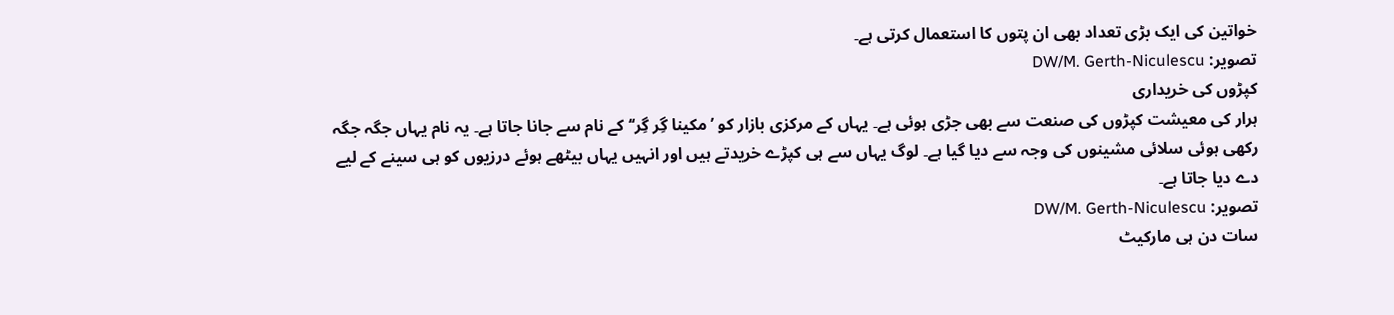خواتین کی ایک بڑی تعداد بھی ان پتوں کا استعمال کرتی ہے۔
تصویر: DW/M. Gerth-Niculescu
کپڑوں کی خریداری
ہرار کی معیشت کپڑوں کی صنعت سے بھی جڑی ہوئی ہے۔ یہاں کے مرکزی بازار کو ’مکینا گِر گِر‘‘ کے نام سے جانا جاتا ہے۔ یہ نام یہاں جگہ جگہ رکھی ہوئی سلائی مشینوں کی وجہ سے دیا گیا ہے۔ لوگ یہاں سے ہی کپڑے خریدتے ہیں اور انہیں یہاں بیٹھے ہوئے درزیوں کو ہی سینے کے لیے دے دیا جاتا ہے۔
تصویر: DW/M. Gerth-Niculescu
سات دن ہی مارکیٹ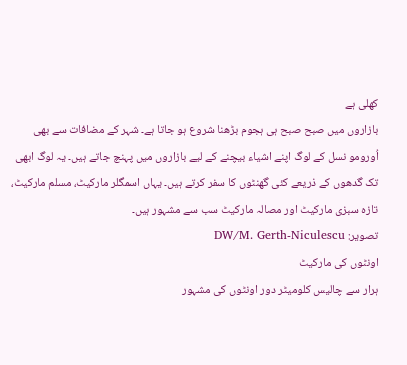کھلی ہے
بازاروں میں صبح صبح ہی ہجوم بڑھنا شروع ہو جاتا ہے۔ شہر کے مضافات سے بھی اُورومو نسل کے لوگ اپنے اشیاء بیچنے کے لیے بازاروں میں پہنچ جاتے ہیں۔ یہ لوگ ابھی تک گدھوں کے ذریعے کئی گھنٹوں کا سفر کرتے ہیں۔ یہاں اسمگلر مارکیٹ، مسلم مارکیٹ، تازہ سبزی مارکیٹ اور مصالہ مارکیٹ سب سے مشہور ہیں۔
تصویر: DW/M. Gerth-Niculescu
اونٹوں کی مارکیٹ
ہرار سے چالیس کلومیٹر دور اونٹوں کی مشہور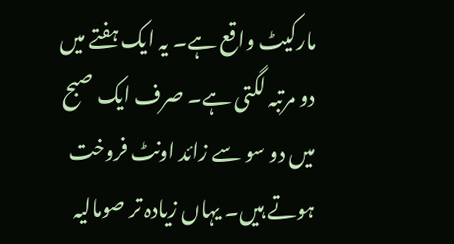مارکیٹ واقع ہے۔ یہ ایک ہفتے میں دو مرتبہ لگتی ہے۔ صرف ایک صبح میں دو سو سے زائد اونٹ فروخت ہوتے ہیں۔ یہاں زیادہ تر صومالیہ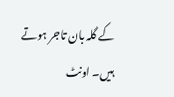کے گلہ بان تاجر ہوتے ہیں۔ اونٹ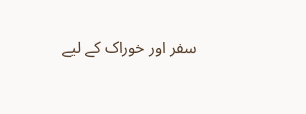سفر اور خوراک کے لیے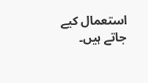استعمال کیے جاتے ہیں۔